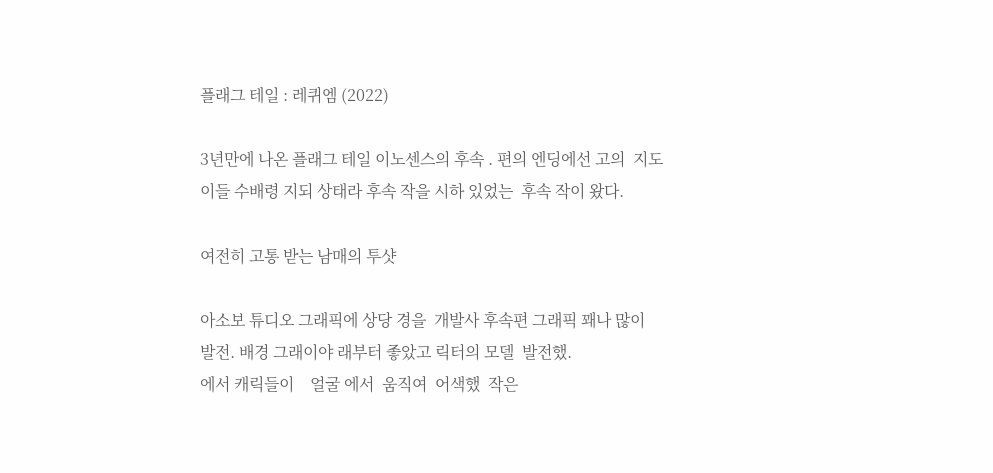플래그 테일 : 레퀴엠 (2022)

3년만에 나온 플래그 테일 이노센스의 후속 . 편의 엔딩에선 고의  지도  이들 수배령 지되 상태라 후속 작을 시하 있었는  후속 작이 왔다.

여전히 고통 받는 남매의 투샷

아소보 튜디오 그래픽에 상당 경을  개발사 후속편 그래픽 꽤나 많이 발전. 배경 그래이야 래부터 좋았고 릭터의 모델  발전했.
에서 캐릭들이    얼굴 에서  움직여  어색했  작은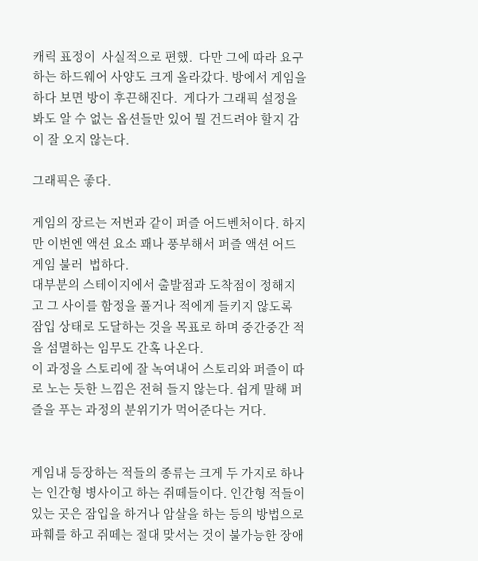캐릭 표정이  사실적으로 편했.  다만 그에 따라 요구하는 하드웨어 사양도 크게 올라갔다. 방에서 게임을 하다 보면 방이 후끈해진다.  게다가 그래픽 설정을 봐도 알 수 없는 옵션들만 있어 뭘 건드려야 할지 감이 잘 오지 않는다.

그래픽은 좋다.

게임의 장르는 저번과 같이 퍼즐 어드벤처이다. 하지만 이번엔 액션 요소 꽤나 풍부해서 퍼즐 액션 어드 게임 불러  법하다.
대부분의 스테이지에서 출발점과 도착점이 정해지고 그 사이를 함정을 풀거나 적에게 들키지 않도록 잠입 상태로 도달하는 것을 목표로 하며 중간중간 적을 섬멸하는 임무도 간혹 나온다.
이 과정을 스토리에 잘 녹여내어 스토리와 퍼즐이 따로 노는 듯한 느낌은 전혀 들지 않는다. 쉽게 말해 퍼즐을 푸는 과정의 분위기가 먹어준다는 거다.


게임내 등장하는 적들의 종류는 크게 두 가지로 하나는 인간형 병사이고 하는 쥐떼들이다. 인간형 적들이 있는 곳은 잠입을 하거나 암살을 하는 등의 방법으로 파훼를 하고 쥐떼는 절대 맞서는 것이 불가능한 장애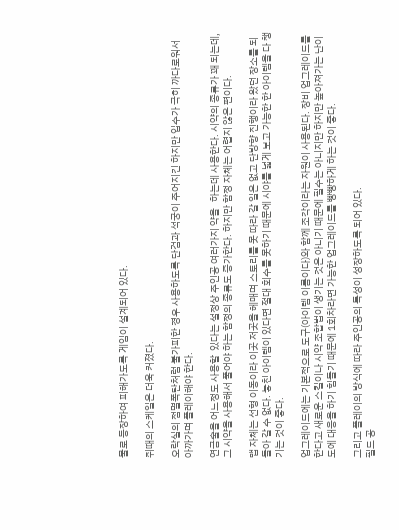물로 등장하여 피해가도록 게임이 설계되어 있다.

쥐때의 스케일은 더욱 커졌다.

오락실의 점멸폭탄처럼 불가피한 경우 사용하도록 단검과 석궁이 주어지긴 하지만 입수가 극히 까다로워서 아까가며 플레이해야 한다.

연금술을 어느정도 사용할  있다는 설정상 주인공 여러가지 약을   하는데 사용한다. 시약의 종류가 꽤 되는데, 그 시약을 사용해서 풀어야 하는 함정의 종류도 증가한다. 하지만 함정 자체는 어렵지 않은 편이다.

맵 자체는 선형 이동이라 이곳 저곳을 헤매며 스토리를 못 따라 갈 일은 없고 단방향 진행이라 왔던 장소를 되돌아 갈 수 없다. 놓친 아이템이 있다면 절대 회수를 못하기 때문에 시야를 넓게 보고 가능한 한 아이템을 다 챙기는 것이 좋다.

업그레이드에는 기본적으로 도구(아이템 이름이다)와 함께 조각이라는 자원이 사용된다. 장비 업그레이드를 한다고 새로운 스킬이나 시약 조합법이 생기는 것은 아니기 때문에 필수는 아니지만 하지만 높아져가는 난이도에 대응을 하기 힘들기 때문에 1회차라면 가능한 업그레이드를 빵빵하게 하는 것이 좋다.

그리고 플레이의 방식에 따라 주인공의 특성이 성장하도록 되어 있다.
필드 공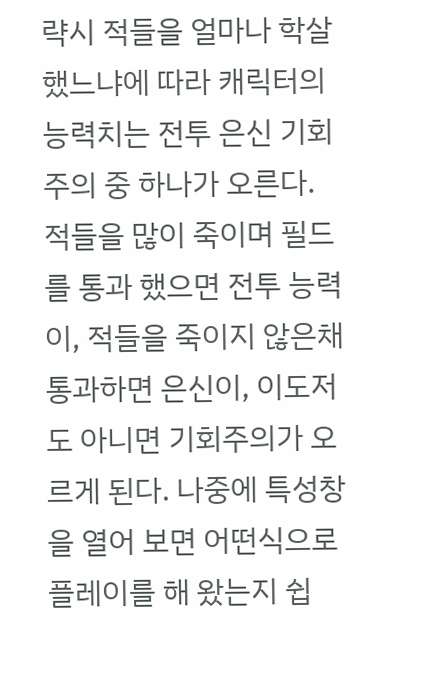략시 적들을 얼마나 학살했느냐에 따라 캐릭터의 능력치는 전투 은신 기회주의 중 하나가 오른다.
적들을 많이 죽이며 필드를 통과 했으면 전투 능력이, 적들을 죽이지 않은채 통과하면 은신이, 이도저도 아니면 기회주의가 오르게 된다. 나중에 특성창을 열어 보면 어떤식으로 플레이를 해 왔는지 쉽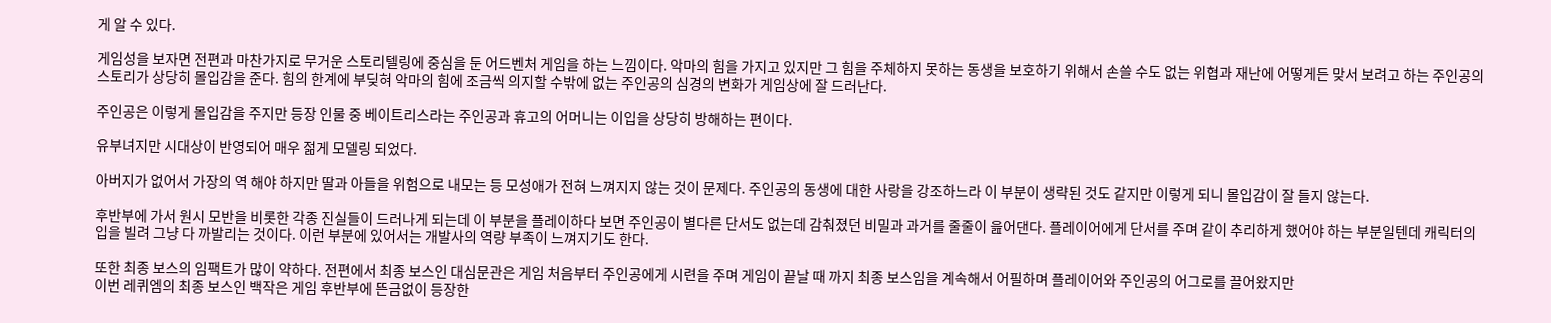게 알 수 있다.

게임성을 보자면 전편과 마찬가지로 무거운 스토리텔링에 중심을 둔 어드벤처 게임을 하는 느낌이다. 악마의 힘을 가지고 있지만 그 힘을 주체하지 못하는 동생을 보호하기 위해서 손쓸 수도 없는 위협과 재난에 어떻게든 맞서 보려고 하는 주인공의 스토리가 상당히 몰입감을 준다. 힘의 한계에 부딪혀 악마의 힘에 조금씩 의지할 수밖에 없는 주인공의 심경의 변화가 게임상에 잘 드러난다.

주인공은 이렇게 몰입감을 주지만 등장 인물 중 베이트리스라는 주인공과 휴고의 어머니는 이입을 상당히 방해하는 편이다.

유부녀지만 시대상이 반영되어 매우 젊게 모델링 되었다.

아버지가 없어서 가장의 역 해야 하지만 딸과 아들을 위험으로 내모는 등 모성애가 전혀 느껴지지 않는 것이 문제다. 주인공의 동생에 대한 사랑을 강조하느라 이 부분이 생략된 것도 같지만 이렇게 되니 몰입감이 잘 들지 않는다.

후반부에 가서 원시 모반을 비롯한 각종 진실들이 드러나게 되는데 이 부분을 플레이하다 보면 주인공이 별다른 단서도 없는데 감춰졌던 비밀과 과거를 줄줄이 읊어댄다. 플레이어에게 단서를 주며 같이 추리하게 했어야 하는 부분일텐데 캐릭터의 입을 빌려 그냥 다 까발리는 것이다. 이런 부분에 있어서는 개발사의 역량 부족이 느껴지기도 한다.

또한 최종 보스의 임팩트가 많이 약하다. 전편에서 최종 보스인 대심문관은 게임 처음부터 주인공에게 시련을 주며 게임이 끝날 때 까지 최종 보스임을 계속해서 어필하며 플레이어와 주인공의 어그로를 끌어왔지만
이번 레퀴엠의 최종 보스인 백작은 게임 후반부에 뜬금없이 등장한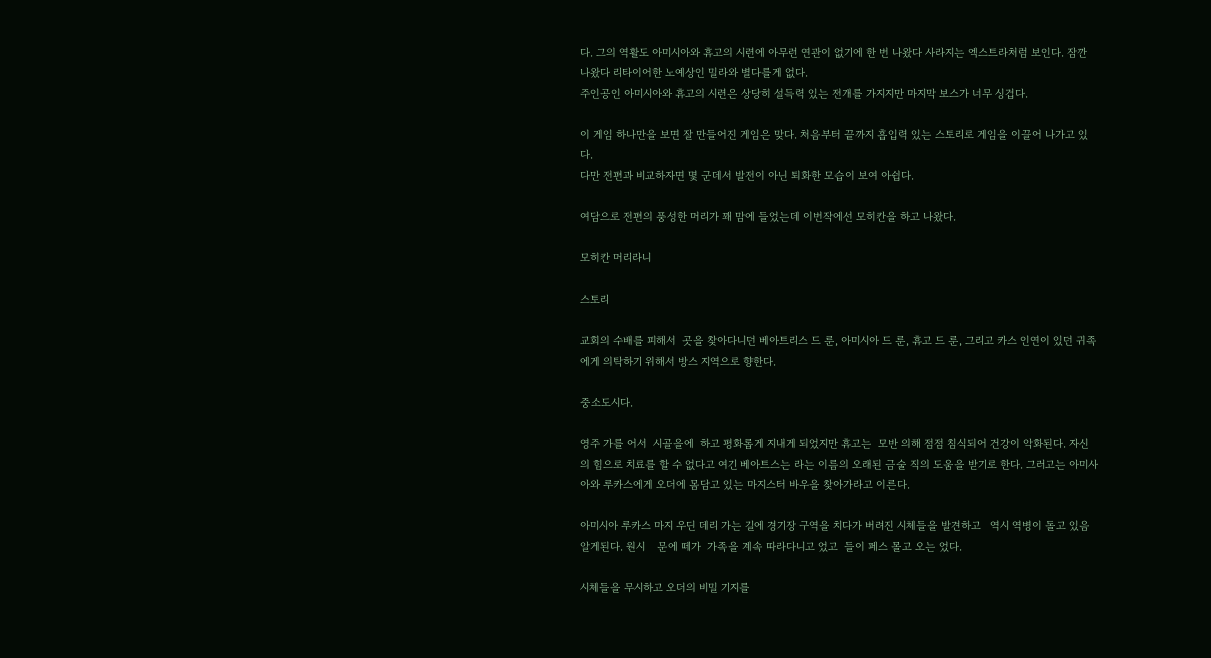다. 그의 역활도 아미시아와 휴고의 시련에 아무런 연관이 없기에 한 번 나왔다 사라지는 엑스트라처럼 보인다. 잠깐 나왔다 리타이어한 노예상인 밀라와 별다를게 없다.
주인공인 아미시아와 휴고의 시련은 상당히 설득력 있는 전개를 가지지만 마지막 보스가 너무 싱겁다.

이 게임 하나만을 보면 잘 만들어진 게임은 맞다. 처음부터 끝까지 흡입력 있는 스토리로 게임을 이끌어 나가고 있다.
다만 전편과 비교하자면 몇 군데서 발전이 아닌 퇴화한 모습이 보여 아쉽다.

여담으로 전편의 풍성한 머리가 꽤 맘에 들었는데 이번작에선 모히칸을 하고 나왔다.

모히칸 머리라니

스토리

교회의 수배를 피해서  곳을 찾아다니던 베아트리스 드 룬, 아미시아 드 룬, 휴고 드 룬, 그리고 카스 인연이 있던 귀족에게 의탁하기 위해서 방스 지역으로 향한다.

중소도시다.

영주 가를 어서  시골을에  하고 평화롭게 지내게 되었지만 휴고는  모반 의해 점점 침식되어 건강이 악화된다. 자신의 힘으로 치료를 할 수 없다고 여긴 베아트스는 라는 이름의 오래된 금술 직의 도움을 받기로 한다. 그러고는 아미사아와 루카스에게 오더에 몸담고 있는 마지스터 바우을 찾아가라고 이른다.

아미시아 루카스 마지 우딘 데리 가는 길에 경기장 구역을 치다가 버려진 시체들을 발견하고   역시 역병이 돌고 있음 알게된다. 원시    문에 떼가  가족을 계속 따라다니고 었고  들이 페스 몰고 오는 었다.

시체들을 무시하고 오더의 비밀 기지를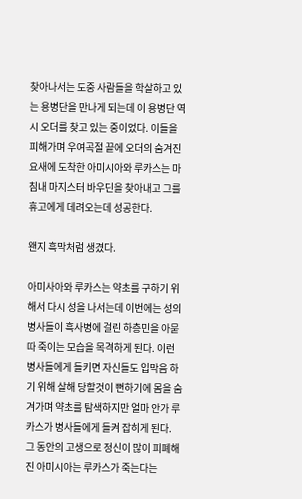찾아나서는 도중 사람들을 학살하고 있는 용병단을 만나게 되는데 이 용병단 역시 오더를 찾고 있는 중이었다. 이들을 피해가며 우여곡절 끝에 오더의 숨겨진 요새에 도착한 아미시아와 루카스는 마침내 마지스터 바우딘을 찾아내고 그를 휴고에게 데려오는데 성공한다.

왠지 흑막처럼 생겼다.

아미사아와 루카스는 약초를 구하기 위해서 다시 성을 나서는데 이번에는 성의 병사들이 흑사병에 걸린 하층민을 아묻따 죽이는 모습을 목격하게 된다. 이런 병사들에게 들키면 자신들도 입막음 하기 위해 살해 당할것이 뻔하기에 몸을 숨겨가며 약초를 탐색하지만 얼마 안가 루카스가 병사들에게 들켜 잡히게 된다.
그 동안의 고생으로 정신이 많이 피폐해진 아미시아는 루카스가 죽는다는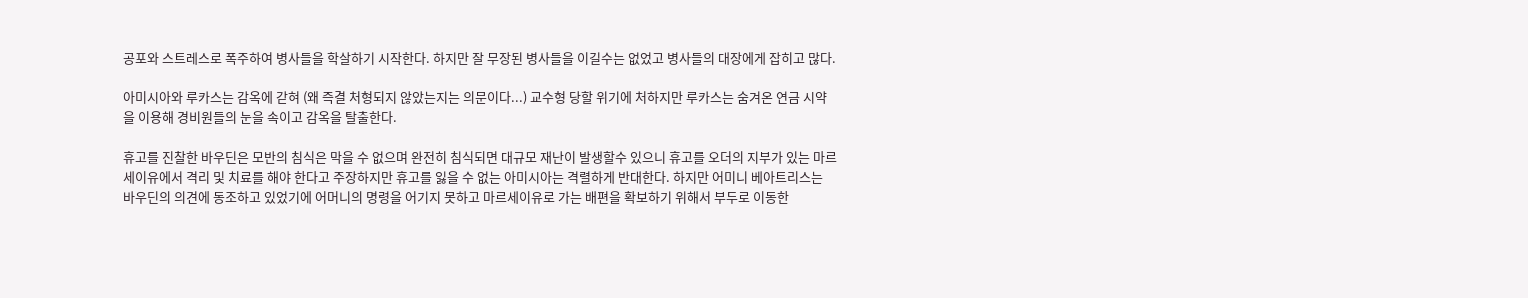공포와 스트레스로 폭주하여 병사들을 학살하기 시작한다. 하지만 잘 무장된 병사들을 이길수는 없었고 병사들의 대장에게 잡히고 많다.

아미시아와 루카스는 감옥에 갇혀 (왜 즉결 처형되지 않았는지는 의문이다...) 교수형 당할 위기에 처하지만 루카스는 숨겨온 연금 시약을 이용해 경비원들의 눈을 속이고 감옥을 탈출한다.

휴고를 진찰한 바우딘은 모반의 침식은 막을 수 없으며 완전히 침식되면 대규모 재난이 발생할수 있으니 휴고를 오더의 지부가 있는 마르세이유에서 격리 및 치료를 해야 한다고 주장하지만 휴고를 잃을 수 없는 아미시아는 격렬하게 반대한다. 하지만 어미니 베아트리스는 바우딘의 의견에 동조하고 있었기에 어머니의 명령을 어기지 못하고 마르세이유로 가는 배편을 확보하기 위해서 부두로 이동한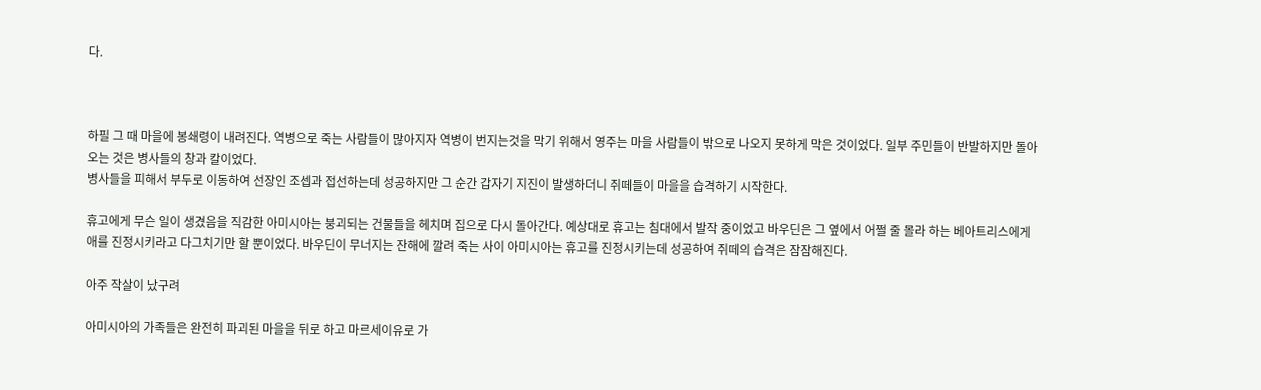다.



하필 그 때 마을에 봉쇄령이 내려진다. 역병으로 죽는 사람들이 많아지자 역병이 번지는것을 막기 위해서 영주는 마을 사람들이 밖으로 나오지 못하게 막은 것이었다. 일부 주민들이 반발하지만 돌아오는 것은 병사들의 창과 칼이었다.
병사들을 피해서 부두로 이동하여 선장인 조셉과 접선하는데 성공하지만 그 순간 갑자기 지진이 발생하더니 쥐떼들이 마을을 습격하기 시작한다.

휴고에게 무슨 일이 생겼음을 직감한 아미시아는 붕괴되는 건물들을 헤치며 집으로 다시 돌아간다. 예상대로 휴고는 침대에서 발작 중이었고 바우딘은 그 옆에서 어쩔 줄 몰라 하는 베아트리스에게 애를 진정시키라고 다그치기만 할 뿐이었다. 바우딘이 무너지는 잔해에 깔려 죽는 사이 아미시아는 휴고를 진정시키는데 성공하여 쥐떼의 습격은 잠잠해진다.

아주 작살이 났구려

아미시아의 가족들은 완전히 파괴된 마을을 뒤로 하고 마르세이유로 가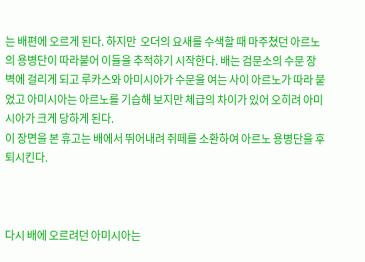는 배편에 오르게 된다. 하지만  오더의 요새를 수색할 때 마주쳤던 아르노의 용병단이 따라붙어 이들을 추적하기 시작한다. 배는 검문소의 수문 장벽에 걸리게 되고 루카스와 아미시아가 수문을 여는 사이 아르노가 따라 붙었고 아미시아는 아르노를 기습해 보지만 체급의 차이가 있어 오히려 아미시아가 크게 당하게 된다.
이 장면을 본 휴고는 배에서 뛰어내려 쥐떼를 소환하여 아르노 용병단을 후퇴시킨다.



다시 배에 오르려던 아미시아는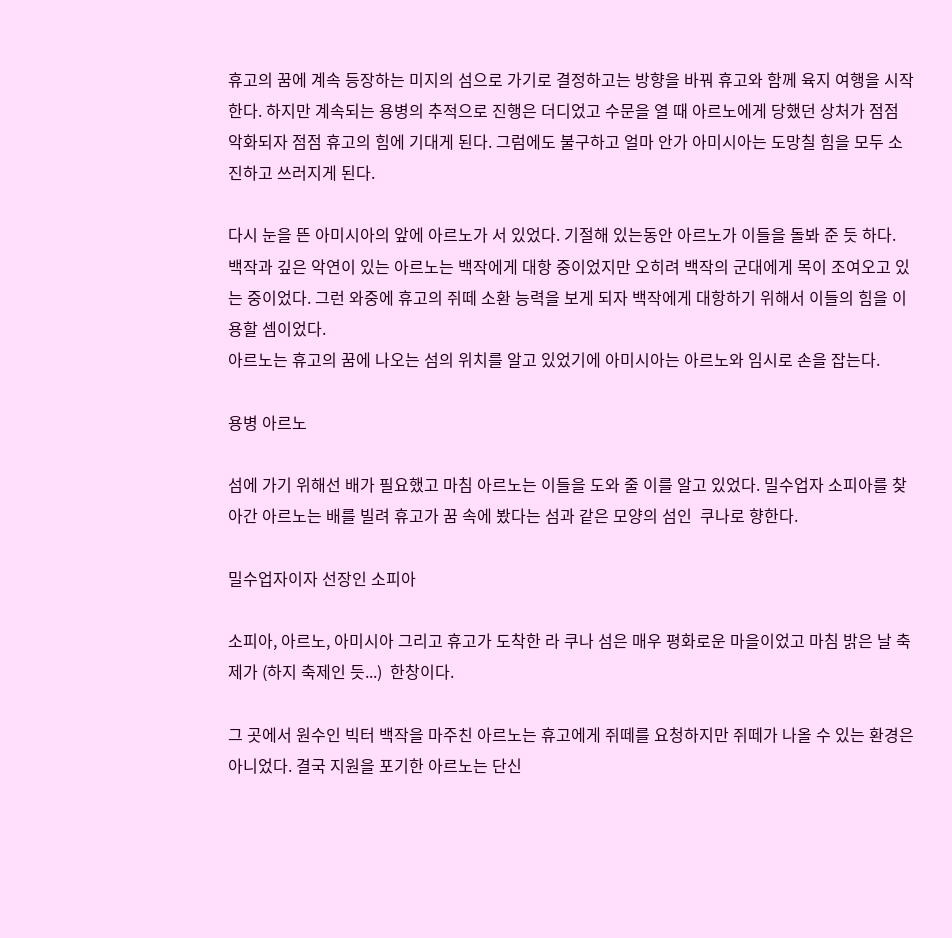휴고의 꿈에 계속 등장하는 미지의 섬으로 가기로 결정하고는 방향을 바꿔 휴고와 함께 육지 여행을 시작한다. 하지만 계속되는 용병의 추적으로 진행은 더디었고 수문을 열 때 아르노에게 당했던 상처가 점점 악화되자 점점 휴고의 힘에 기대게 된다. 그럼에도 불구하고 얼마 안가 아미시아는 도망칠 힘을 모두 소진하고 쓰러지게 된다.

다시 눈을 뜬 아미시아의 앞에 아르노가 서 있었다. 기절해 있는동안 아르노가 이들을 돌봐 준 듯 하다.
백작과 깊은 악연이 있는 아르노는 백작에게 대항 중이었지만 오히려 백작의 군대에게 목이 조여오고 있는 중이었다. 그런 와중에 휴고의 쥐떼 소환 능력을 보게 되자 백작에게 대항하기 위해서 이들의 힘을 이용할 셈이었다.
아르노는 휴고의 꿈에 나오는 섬의 위치를 알고 있었기에 아미시아는 아르노와 임시로 손을 잡는다.

용병 아르노

섬에 가기 위해선 배가 필요했고 마침 아르노는 이들을 도와 줄 이를 알고 있었다. 밀수업자 소피아를 찾아간 아르노는 배를 빌려 휴고가 꿈 속에 봤다는 섬과 같은 모양의 섬인  쿠나로 향한다.

밀수업자이자 선장인 소피아

소피아, 아르노, 아미시아 그리고 휴고가 도착한 라 쿠나 섬은 매우 평화로운 마을이었고 마침 밝은 날 축제가 (하지 축제인 듯...)  한창이다.

그 곳에서 원수인 빅터 백작을 마주친 아르노는 휴고에게 쥐떼를 요청하지만 쥐떼가 나올 수 있는 환경은 아니었다. 결국 지원을 포기한 아르노는 단신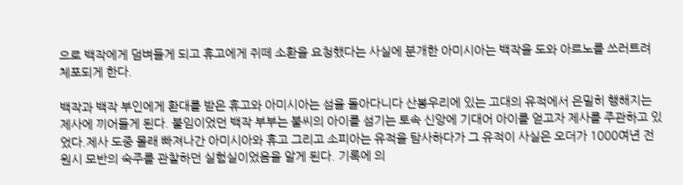으로 백작에게 덤벼들게 되고 휴고에게 쥐떼 소환을 요청했다는 사실에 분개한 아미시아는 백작을 도와 아르노를 쓰러트려 체포되게 한다.

백작과 백작 부인에게 환대를 받은 휴고와 아미시아는 섬을 돌아다니다 산봉우리에 있는 고대의 유적에서 은밀히 행해지는 제사에 끼어들게 된다. 불임이었던 백작 부부는 불씨의 아이를 섬기는 토속 신앙에 기대어 아이를 얻고자 제사를 주관하고 있었다.제사 도중 몰래 빠져나간 아미시아와 휴고 그리고 소피아는 유적을 탐사하다가 그 유적이 사실은 오더가 1000여년 전 원시 모반의 숙주를 관찰하던 실험실이었음을 알게 된다. 기록에 의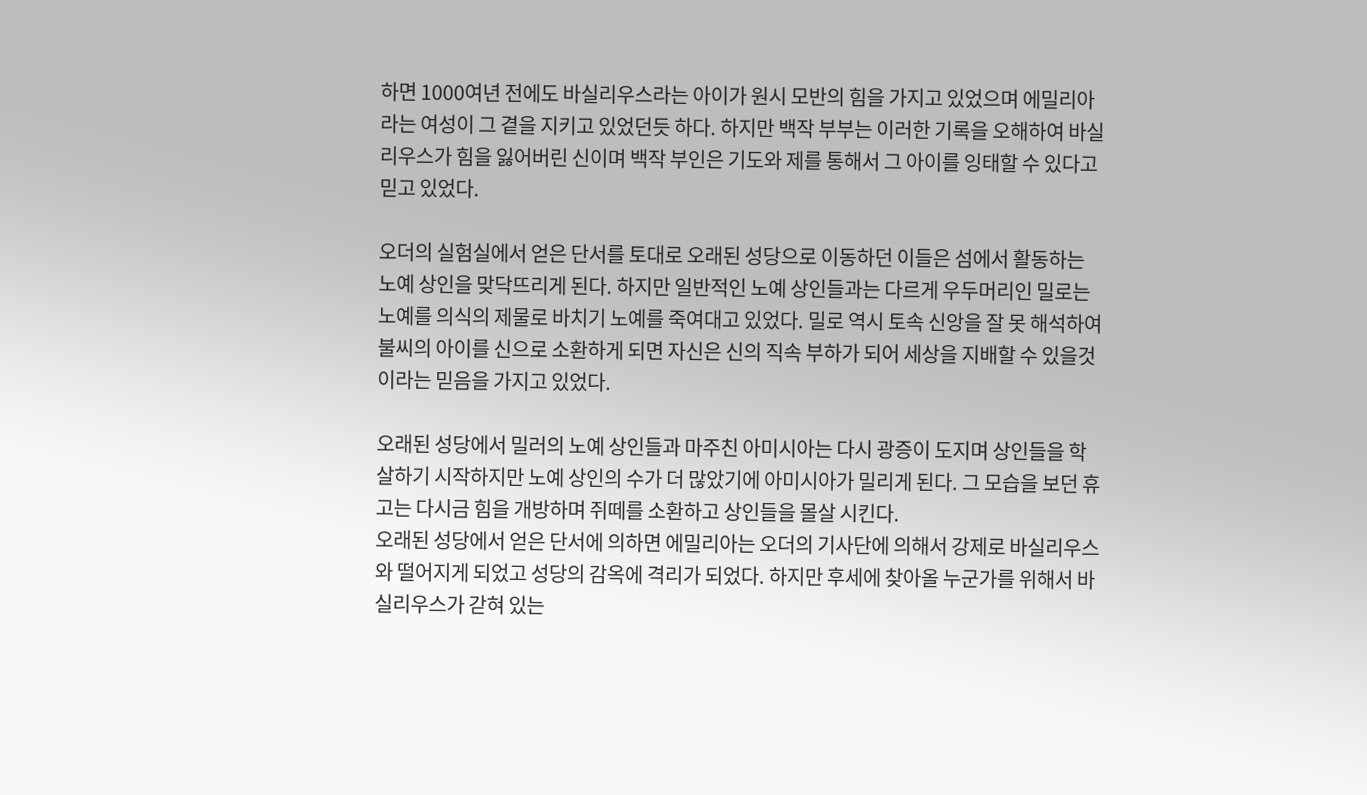하면 1000여년 전에도 바실리우스라는 아이가 원시 모반의 힘을 가지고 있었으며 에밀리아라는 여성이 그 곁을 지키고 있었던듯 하다. 하지만 백작 부부는 이러한 기록을 오해하여 바실리우스가 힘을 잃어버린 신이며 백작 부인은 기도와 제를 통해서 그 아이를 잉태할 수 있다고 믿고 있었다.

오더의 실험실에서 얻은 단서를 토대로 오래된 성당으로 이동하던 이들은 섬에서 활동하는 노예 상인을 맞닥뜨리게 된다. 하지만 일반적인 노예 상인들과는 다르게 우두머리인 밀로는 노예를 의식의 제물로 바치기 노예를 죽여대고 있었다. 밀로 역시 토속 신앙을 잘 못 해석하여 불씨의 아이를 신으로 소환하게 되면 자신은 신의 직속 부하가 되어 세상을 지배할 수 있을것이라는 믿음을 가지고 있었다.

오래된 성당에서 밀러의 노예 상인들과 마주친 아미시아는 다시 광증이 도지며 상인들을 학살하기 시작하지만 노예 상인의 수가 더 많았기에 아미시아가 밀리게 된다. 그 모습을 보던 휴고는 다시금 힘을 개방하며 쥐떼를 소환하고 상인들을 몰살 시킨다.
오래된 성당에서 얻은 단서에 의하면 에밀리아는 오더의 기사단에 의해서 강제로 바실리우스와 떨어지게 되었고 성당의 감옥에 격리가 되었다. 하지만 후세에 찾아올 누군가를 위해서 바실리우스가 갇혀 있는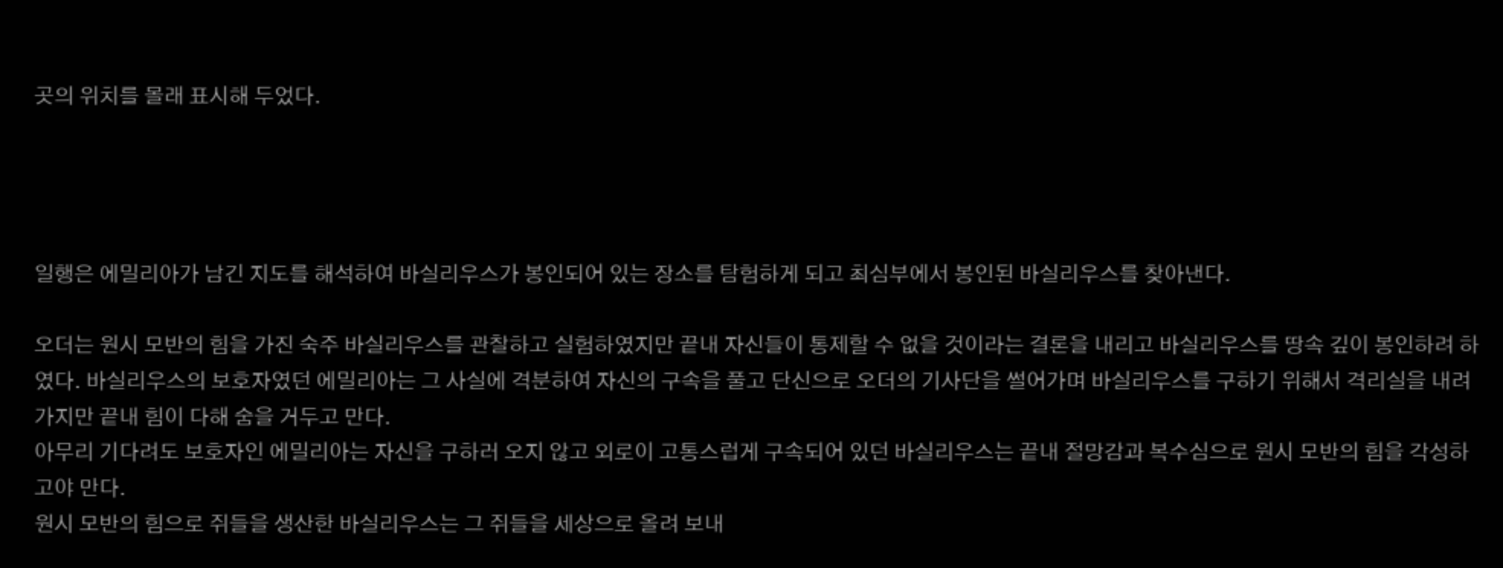곳의 위치를 몰래 표시해 두었다.




일행은 에밀리아가 남긴 지도를 해석하여 바실리우스가 봉인되어 있는 장소를 탐험하게 되고 최심부에서 봉인된 바실리우스를 찾아낸다.

오더는 원시 모반의 힘을 가진 숙주 바실리우스를 관찰하고 실험하였지만 끝내 자신들이 통제할 수 없을 것이라는 결론을 내리고 바실리우스를 땅속 깊이 봉인하려 하였다. 바실리우스의 보호자였던 에밀리아는 그 사실에 격분하여 자신의 구속을 풀고 단신으로 오더의 기사단을 썰어가며 바실리우스를 구하기 위해서 격리실을 내려가지만 끝내 힘이 다해 숨을 거두고 만다.
아무리 기다려도 보호자인 에밀리아는 자신을 구하러 오지 않고 외로이 고통스럽게 구속되어 있던 바실리우스는 끝내 절망감과 복수심으로 원시 모반의 힘을 각성하고야 만다.
원시 모반의 힘으로 쥐들을 생산한 바실리우스는 그 쥐들을 세상으로 올려 보내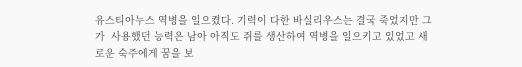유스티아누스 역병을 일으켰다. 기력이 다한 바실리우스는 결국 죽었지만 그가  사용했던 능력은 남아 아직도 쥐를 생산하여 역병을 일으키고 있었고 새로운 숙주에게 꿈을 보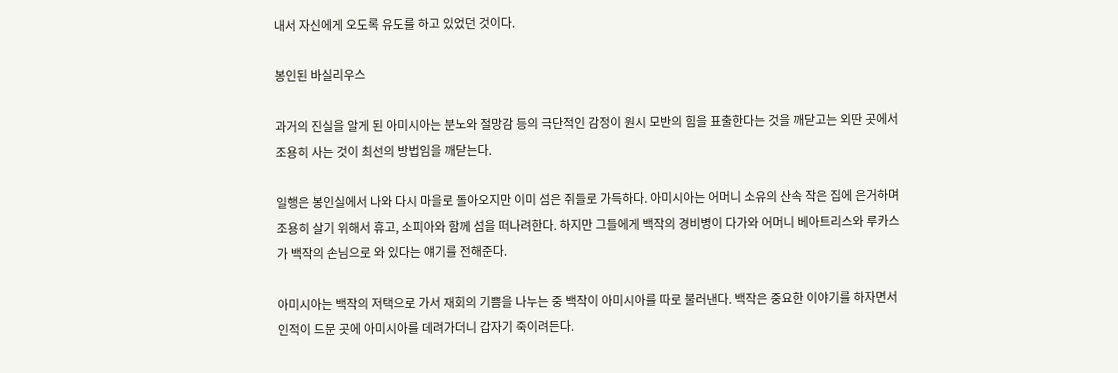내서 자신에게 오도록 유도를 하고 있었던 것이다.

봉인된 바실리우스

과거의 진실을 알게 된 아미시아는 분노와 절망감 등의 극단적인 감정이 원시 모반의 힘을 표출한다는 것을 깨닫고는 외딴 곳에서 조용히 사는 것이 최선의 방법임을 깨닫는다.

일행은 봉인실에서 나와 다시 마을로 돌아오지만 이미 섬은 쥐들로 가득하다. 아미시아는 어머니 소유의 산속 작은 집에 은거하며 조용히 살기 위해서 휴고, 소피아와 함께 섬을 떠나려한다. 하지만 그들에게 백작의 경비병이 다가와 어머니 베아트리스와 루카스가 백작의 손님으로 와 있다는 얘기를 전해준다.

아미시아는 백작의 저택으로 가서 재회의 기쁨을 나누는 중 백작이 아미시아를 따로 불러낸다. 백작은 중요한 이야기를 하자면서 인적이 드문 곳에 아미시아를 데려가더니 갑자기 죽이려든다.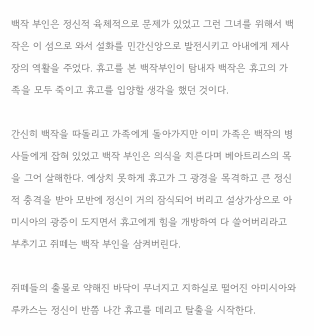백작 부인은 정신적 육체적으로 문제가 있었고 그런 그녀를 위해서 백작은 이 섬으로 와서 설화를 민간신앙으로 발전시키고 아내에게 제사장의 역활을 주었다. 휴고를 본 백작부인이 탐내자 백작은 휴고의 가족을 모두 죽이고 휴고를 입양할 생각을 했던 것이다.

간신히 백작을 따돌리고 가족에게 돌아가지만 이미 가족은 백작의 병사들에게 잡혀 있었고 백작 부인은 의식을 치른다며 베아트리스의 목을 그어 살해한다. 예상치 못하게 휴고가 그 광경을 목격하고 큰 정신적 충격을 받아 모반에 정신이 거의 잠식되어 버리고 설상가상으로 아미시아의 광증이 도지면서 휴고에게 힘을 개방하여 다 쓸어버리라고 부추기고 쥐떼는 백작 부인을 삼켜버린다.

쥐떼들의 출몰로 약해진 바닥이 무너지고 지하실로 떨어진 아미시아와 루카스는 정신이 반쯤 나간 휴고를 데리고 탈출을 시작한다.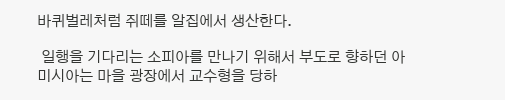바퀴벌레처럼 쥐떼를 알집에서 생산한다.

 일행을 기다리는 소피아를 만나기 위해서 부도로 향하던 아미시아는 마을 광장에서 교수형을 당하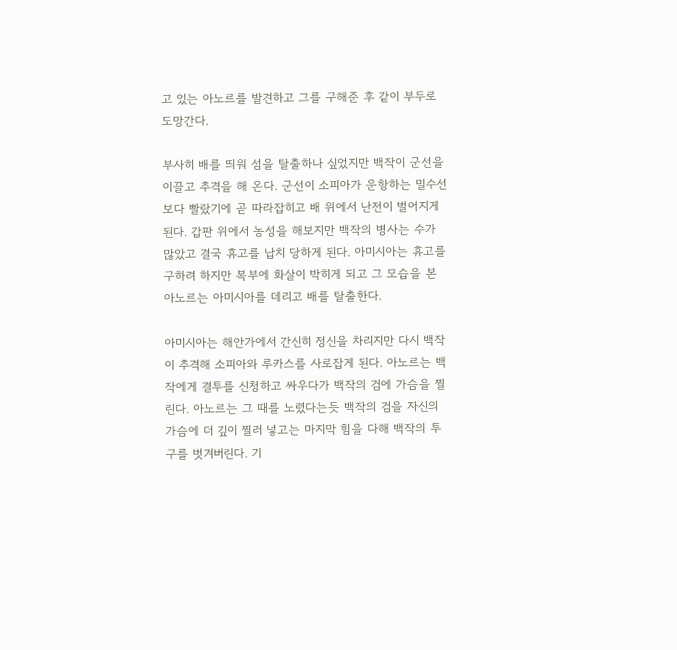고 있는 아노르를 발견하고 그를 구해준 후 같이 부두로 도망간다.

부사히 배를 띄워 섬을 탈출하나 싶었지만 백작이 군선을 이끌고 추격을 해 온다. 군선이 소피아가 운항하는 밀수선보다 빨랐기에 곧 따라잡히고 배 위에서 난전이 벌어지게 된다. 갑판 위에서 농성을 해보지만 백작의 병사는 수가 많았고 결국 휴고를 납치 당하게 된다. 아미시아는 휴고를 구하려 하지만 복부에 화살이 박히게 되고 그 모습을 본 아노르는 아미시아를 데리고 배를 탈출한다.

아미시아는 해안가에서 간신히 정신을 차리지만 다시 백작이 추격해 소피아와 루카스를 사로잡게 된다. 아노르는 백작에게 결투를 신청하고 싸우다가 백작의 검에 가슴을 찔린다. 아노르는 그 때를 노렸다는듯 백작의 검을 자신의 가슴에 더 깊이 찔러 넣고는 마지막 힘을 다해 백작의 투구를 벗겨버린다. 기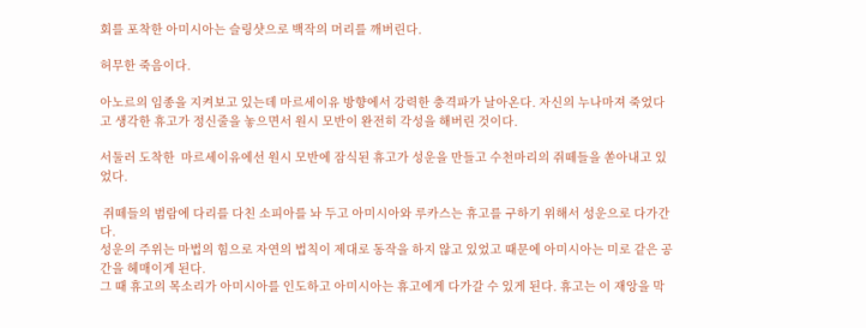회를 포착한 아미시아는 슬링샷으로 백작의 머리를 깨버린다.

허무한 죽음이다.

아노르의 임종을 지켜보고 있는데 마르세이유 방향에서 강력한 충격파가 날아온다. 자신의 누나마져 죽었다고 생각한 휴고가 정신줄을 놓으면서 원시 모반이 완전히 각성을 해버린 것이다.

서둘러 도착한  마르세이유에선 원시 모반에 잠식된 휴고가 성운을 만들고 수천마리의 쥐떼들을 쏟아내고 있었다.

 쥐떼들의 범람에 다리를 다친 소피아를 놔 두고 아미시아와 루카스는 휴고를 구하기 위해서 성운으로 다가간다.
성운의 주위는 마법의 힘으로 자연의 법칙이 제대로 동작을 하지 않고 있었고 때문에 아미시아는 미로 같은 공간을 헤매이게 된다.
그 때 휴고의 목소리가 아미시아를 인도하고 아미시아는 휴고에게 다가갈 수 있게 된다. 휴고는 이 재앙을 막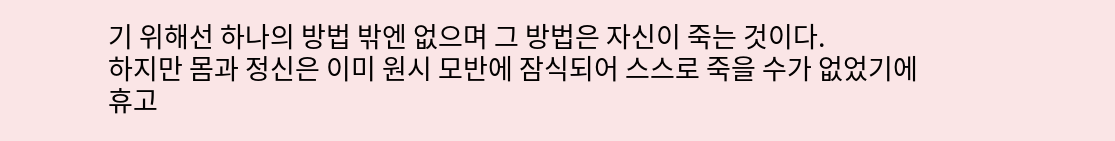기 위해선 하나의 방법 밖엔 없으며 그 방법은 자신이 죽는 것이다.
하지만 몸과 정신은 이미 원시 모반에 잠식되어 스스로 죽을 수가 없었기에 휴고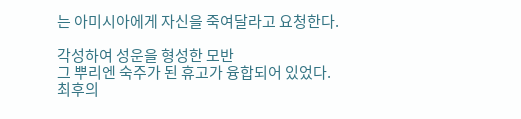는 아미시아에게 자신을 죽여달라고 요청한다.

각성하여 성운을 형성한 모반
그 뿌리엔 숙주가 된 휴고가 융합되어 있었다.
최후의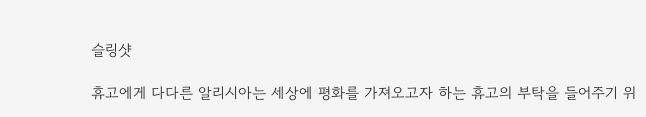슬링샷

휴고에게 다다른 알리시아는 세상에 평화를 가져오고자 하는 휴고의 부탁을 들어주기 위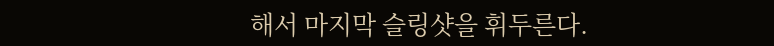해서 마지막 슬링샷을 휘두른다.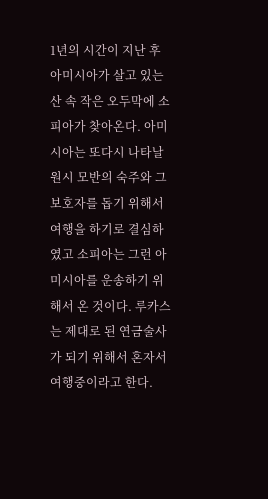1년의 시간이 지난 후 아미시아가 살고 있는 산 속 작은 오두막에 소피아가 찾아온다. 아미시아는 또다시 나타날 원시 모반의 숙주와 그 보호자를 돕기 위해서 여행을 하기로 결심하였고 소피아는 그런 아미시아를 운송하기 위해서 온 것이다. 루카스는 제대로 된 연금술사가 되기 위해서 혼자서 여행중이라고 한다.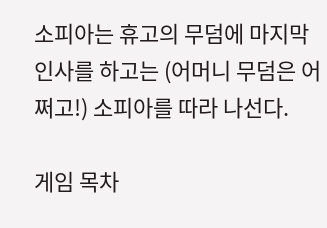소피아는 휴고의 무덤에 마지막 인사를 하고는 (어머니 무덤은 어쩌고!) 소피아를 따라 나선다.

게임 목차